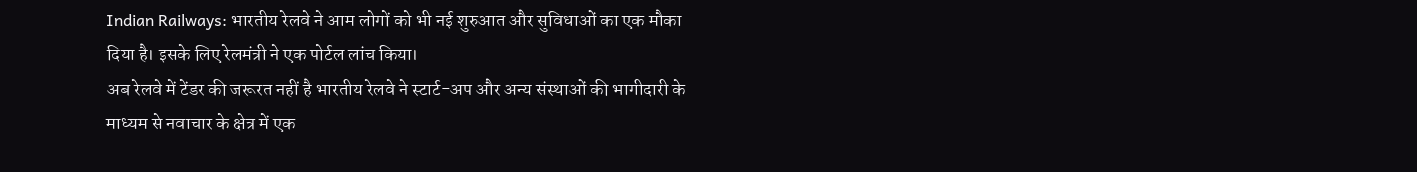Indian Railways: भारतीय रेलवे ने आम लोगों को भी नई शुरुआत और सुविधाओं का एक मौका दिया है। इसके लिए रेलमंत्री ने एक पोर्टल लांच किया।
अब रेलवे में टेंडर की जरूरत नहीं है भारतीय रेलवे ने स्टार्ट-अप और अन्य संस्थाओं की भागीदारी के माध्यम से नवाचार के क्षेत्र में एक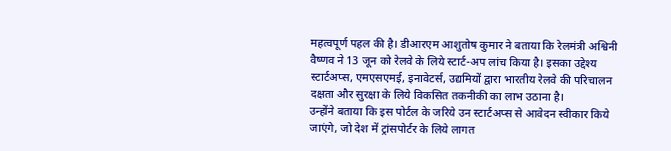महत्वपूर्ण पहल की है। डीआरएम आशुतोष कुमार ने बताया कि रेलमंत्री अश्विनी वैष्णव ने 13 जून को रेलवे के लिये स्टार्ट-अप लांच किया है। इसका उद्देश्य स्टार्टअप्स, एमएसएमई, इनावेटर्स, उद्यमियों द्वारा भारतीय रेलवे की परिचालन दक्षता और सुरक्षा के लिये विकसित तकनीकी का लाभ उठाना है।
उन्होंने बताया कि इस पोर्टल के जरिये उन स्टार्टअप्स से आवेदन स्वीकार किये जाएंगे, जो देश में ट्रांसपोर्टर के लिये लागत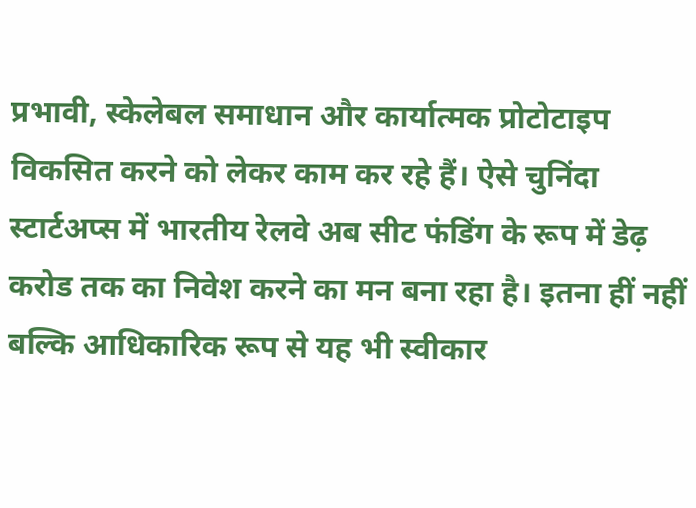प्रभावी, स्केलेबल समाधान और कार्यात्मक प्रोटोटाइप विकसित करने को लेकर काम कर रहे हैं। ऐसे चुनिंदा स्टार्टअप्स में भारतीय रेलवे अब सीट फंडिंग के रूप में डेढ़ करोड तक का निवेश करने का मन बना रहा है। इतना हीं नहीं बल्कि आधिकारिक रूप से यह भी स्वीकार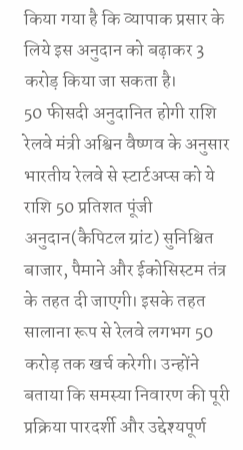किया गया है कि व्यापाक प्रसार के लिये इस अनुदान को बढ़ाकर 3 करोड़ किया जा सकता है।
50 फीसदी अनुदानित होगी राशि
रेलवे मंत्री अश्विन वैष्णव के अनुसार भारतीय रेलवे से स्टार्टअप्स को ये राशि 50 प्रतिशत पूंजी अनुदान(कैपिटल ग्रांट) सुनिश्चित बाजार, पैमाने और ईकोसिस्टम तंत्र के तहत दी जाएगी। इसके तहत सालाना रूप से रेलवे लगभग 50 करोड़ तक खर्च करेगी। उन्होंने बताया कि समस्या निवारण की पूरी प्रक्रिया पारदर्शी और उद्देश्यपूर्ण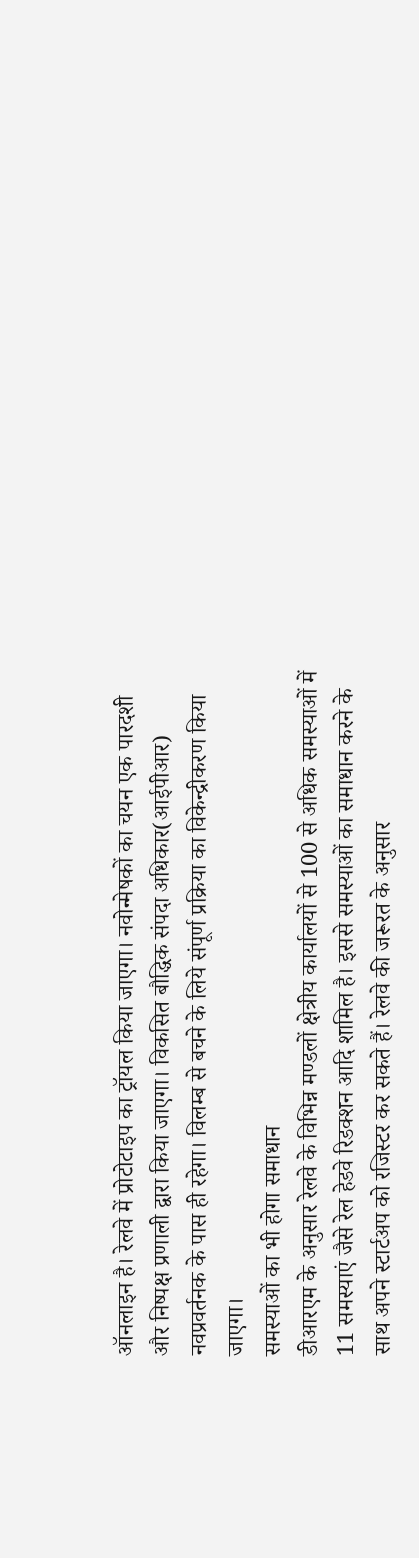ऑनलाइन है। रेलवे में प्रोटोटाइप का ट्रॉयल किया जाएगा। नवोन्मेषकों का चयन एक पारदशी और निष्पक्ष प्रणाली द्वारा किया जाएगा। विकसित बौद्धिक संपदा अधिकार(आईपीआर) नवप्रवर्तनक के पास ही रहेगा। विलम्ब से बचने के लिये संपूर्ण प्रक्रिया का विकेन्द्रीकरण किया जाएगा।
समस्याओं का भी होगा समाधान
डीआरएम के अनुसार रेलवे के विभिन्न मण्डलों क्षेत्रीय कार्यालयों से 100 से अधिक समस्याओं में 11 समस्याएं जैसे रेल हेडवे रिडक्शन आदि शामिल है। इससे समस्याओं का समाधान करने के साथ अपने स्टार्टअप को रजिस्टर कर सकते हैं। रेलवे की जरूरत के अनुसार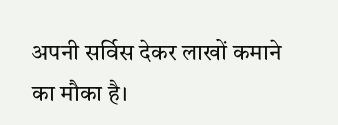अपनी सर्विस देकर लाखों कमाने का मौका है।